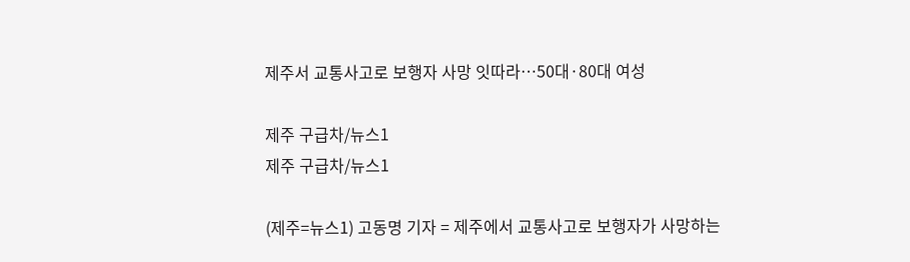제주서 교통사고로 보행자 사망 잇따라…50대·80대 여성

제주 구급차/뉴스1
제주 구급차/뉴스1

(제주=뉴스1) 고동명 기자 = 제주에서 교통사고로 보행자가 사망하는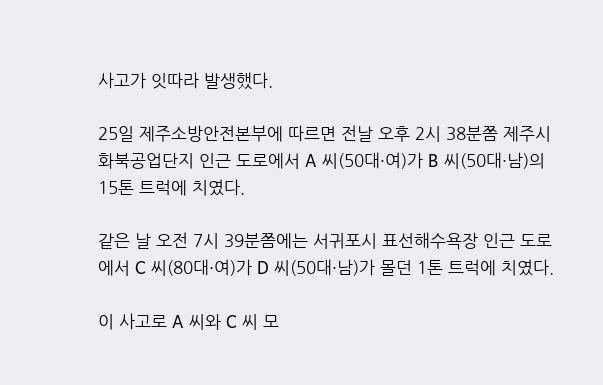사고가 잇따라 발생했다.

25일 제주소방안전본부에 따르면 전날 오후 2시 38분쯤 제주시 화북공업단지 인근 도로에서 A 씨(50대·여)가 B 씨(50대·남)의 15톤 트럭에 치였다.

같은 날 오전 7시 39분쯤에는 서귀포시 표선해수욕장 인근 도로에서 C 씨(80대·여)가 D 씨(50대·남)가 몰던 1톤 트럭에 치였다.

이 사고로 A 씨와 C 씨 모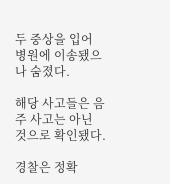두 중상을 입어 병원에 이송됐으나 숨졌다.

해당 사고들은 음주 사고는 아닌 것으로 확인됐다.

경찰은 정확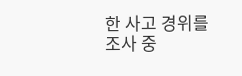한 사고 경위를 조사 중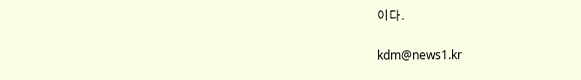이다.

kdm@news1.kr